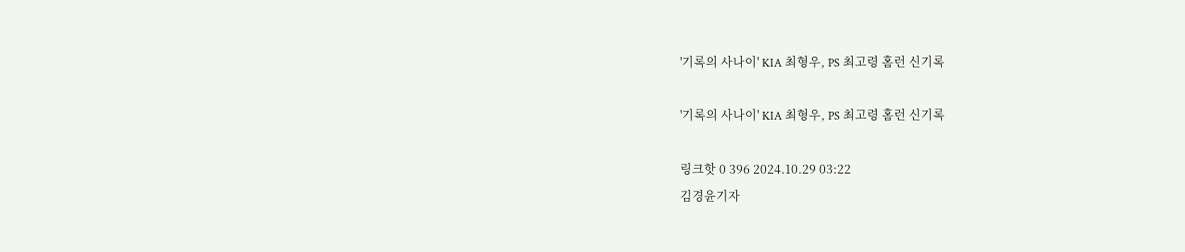'기록의 사나이' KIA 최형우, PS 최고령 홈런 신기록

'기록의 사나이' KIA 최형우, PS 최고령 홈런 신기록

링크핫 0 396 2024.10.29 03:22
김경윤기자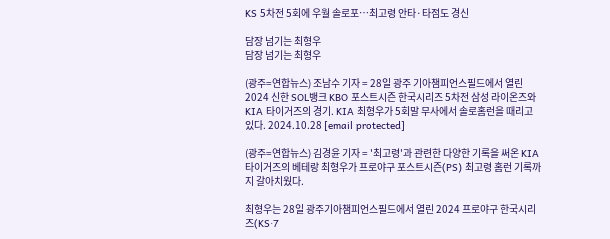KS 5차전 5회에 우월 솔로포…최고령 안타·타점도 경신

담장 넘기는 최형우
담장 넘기는 최형우

(광주=연합뉴스) 조남수 기자 = 28일 광주 기아챔피언스필드에서 열린 2024 신한 SOL뱅크 KBO 포스트시즌 한국시리즈 5차전 삼성 라이온즈와 KIA 타이거즈의 경기. KIA 최형우가 5회말 무사에서 솔로홈런을 때리고 있다. 2024.10.28 [email protected]

(광주=연합뉴스) 김경윤 기자 = '최고령'과 관련한 다양한 기록을 써온 KIA 타이거즈의 베테랑 최형우가 프로야구 포스트시즌(PS) 최고령 홈런 기록까지 갈아치웠다.

최형우는 28일 광주기아챔피언스필드에서 열린 2024 프로야구 한국시리즈(KS·7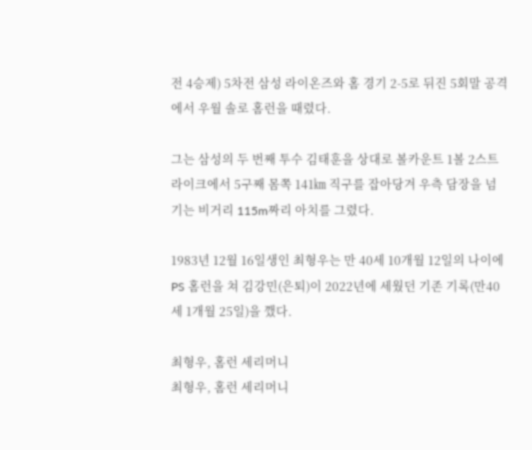전 4승제) 5차전 삼성 라이온즈와 홈 경기 2-5로 뒤진 5회말 공격에서 우월 솔로 홈런을 때렸다.

그는 삼성의 두 번째 투수 김태훈을 상대로 볼카운트 1볼 2스트라이크에서 5구째 몸쪽 141㎞ 직구를 잡아당겨 우측 담장을 넘기는 비거리 115m짜리 아치를 그렸다.

1983년 12월 16일생인 최형우는 만 40세 10개월 12일의 나이에 PS 홈런을 쳐 김강민(은퇴)이 2022년에 세웠던 기존 기록(만40세 1개월 25일)을 깼다.

최형우, 홈런 세리머니
최형우, 홈런 세리머니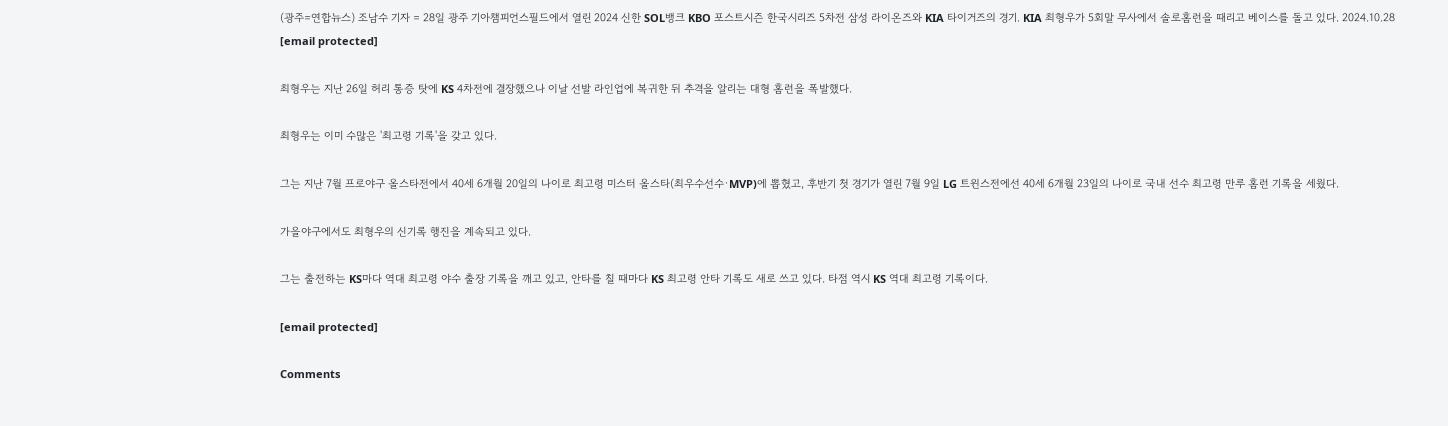(광주=연합뉴스) 조남수 기자 = 28일 광주 기아챔피언스필드에서 열린 2024 신한 SOL뱅크 KBO 포스트시즌 한국시리즈 5차전 삼성 라이온즈와 KIA 타이거즈의 경기. KIA 최형우가 5회말 무사에서 솔로홈런을 때리고 베이스를 돌고 있다. 2024.10.28 [email protected]

최형우는 지난 26일 허리 통증 탓에 KS 4차전에 결장했으나 이날 선발 라인업에 복귀한 뒤 추격을 알리는 대형 홈런을 폭발했다.

최형우는 이미 수많은 '최고령 기록'을 갖고 있다.

그는 지난 7월 프로야구 올스타전에서 40세 6개월 20일의 나이로 최고령 미스터 올스타(최우수선수·MVP)에 뽑혔고, 후반기 첫 경기가 열린 7월 9일 LG 트윈스전에선 40세 6개월 23일의 나이로 국내 선수 최고령 만루 홈런 기록을 세웠다.

가을야구에서도 최형우의 신기록 행진을 계속되고 있다.

그는 출전하는 KS마다 역대 최고령 야수 출장 기록을 깨고 있고, 안타를 칠 때마다 KS 최고령 안타 기록도 새로 쓰고 있다. 타점 역시 KS 역대 최고령 기록이다.

[email protected]

Comments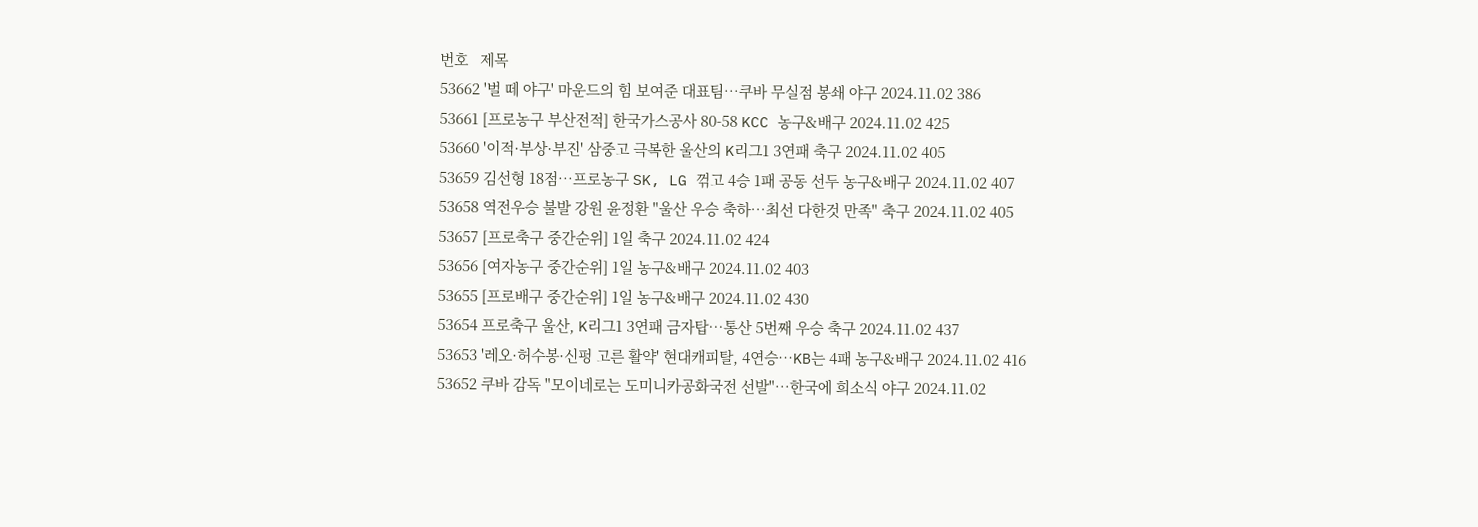번호   제목
53662 '벌 떼 야구' 마운드의 힘 보여준 대표팀…쿠바 무실점 봉쇄 야구 2024.11.02 386
53661 [프로농구 부산전적] 한국가스공사 80-58 KCC 농구&배구 2024.11.02 425
53660 '이적·부상·부진' 삼중고 극복한 울산의 K리그1 3연패 축구 2024.11.02 405
53659 김선형 18점…프로농구 SK, LG 꺾고 4승 1패 공동 선두 농구&배구 2024.11.02 407
53658 역전우승 불발 강원 윤정환 "울산 우승 축하…최선 다한것 만족" 축구 2024.11.02 405
53657 [프로축구 중간순위] 1일 축구 2024.11.02 424
53656 [여자농구 중간순위] 1일 농구&배구 2024.11.02 403
53655 [프로배구 중간순위] 1일 농구&배구 2024.11.02 430
53654 프로축구 울산, K리그1 3연패 금자탑…통산 5번째 우승 축구 2024.11.02 437
53653 '레오·허수봉·신펑 고른 활약' 현대캐피탈, 4연승…KB는 4패 농구&배구 2024.11.02 416
53652 쿠바 감독 "모이네로는 도미니카공화국전 선발"…한국에 희소식 야구 2024.11.02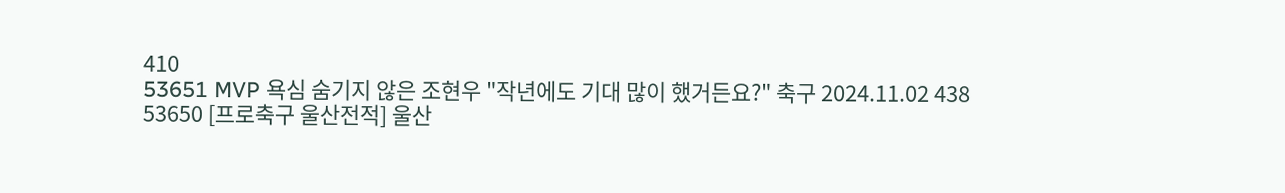410
53651 MVP 욕심 숨기지 않은 조현우 "작년에도 기대 많이 했거든요?" 축구 2024.11.02 438
53650 [프로축구 울산전적] 울산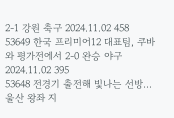2-1 강원 축구 2024.11.02 458
53649 한국 프리미어12 대표팀, 쿠바와 평가전에서 2-0 완승 야구 2024.11.02 395
53648 전경기 출전해 빛나는 선방…울산 왕좌 지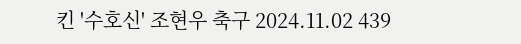킨 '수호신' 조현우 축구 2024.11.02 439